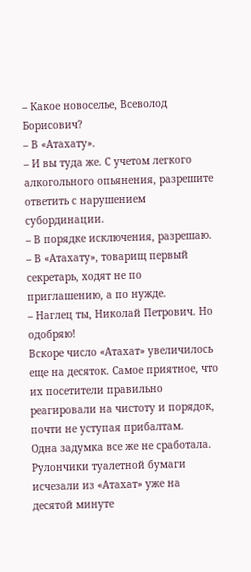– Какое новоселье, Всеволод Борисович?
– В «Атахату».
– И вы туда же. С учетом легкого алкогольного опьянения, разрешите ответить с нарушением субординации.
– В порядке исключения, разрешаю.
– В «Атахату», товарищ первый секретарь, ходят не по приглашению, а по нужде.
– Наглец ты, Николай Петрович. Но одобряю!
Вскоре число «Атахат» увеличилось еще на десяток. Самое приятное, что их посетители правильно реагировали на чистоту и порядок, почти не уступая прибалтам.
Одна задумка все же не сработала. Рулончики туалетной бумаги исчезали из «Атахат» уже на десятой минуте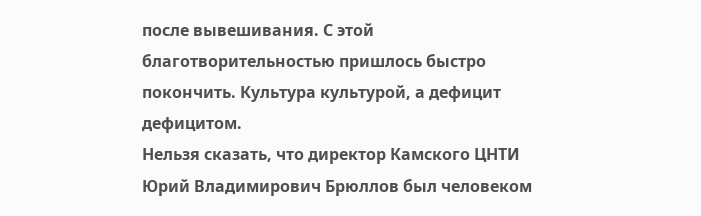после вывешивания. С этой благотворительностью пришлось быстро покончить. Культура культурой, а дефицит дефицитом.
Нельзя сказать, что директор Камского ЦНТИ Юрий Владимирович Брюллов был человеком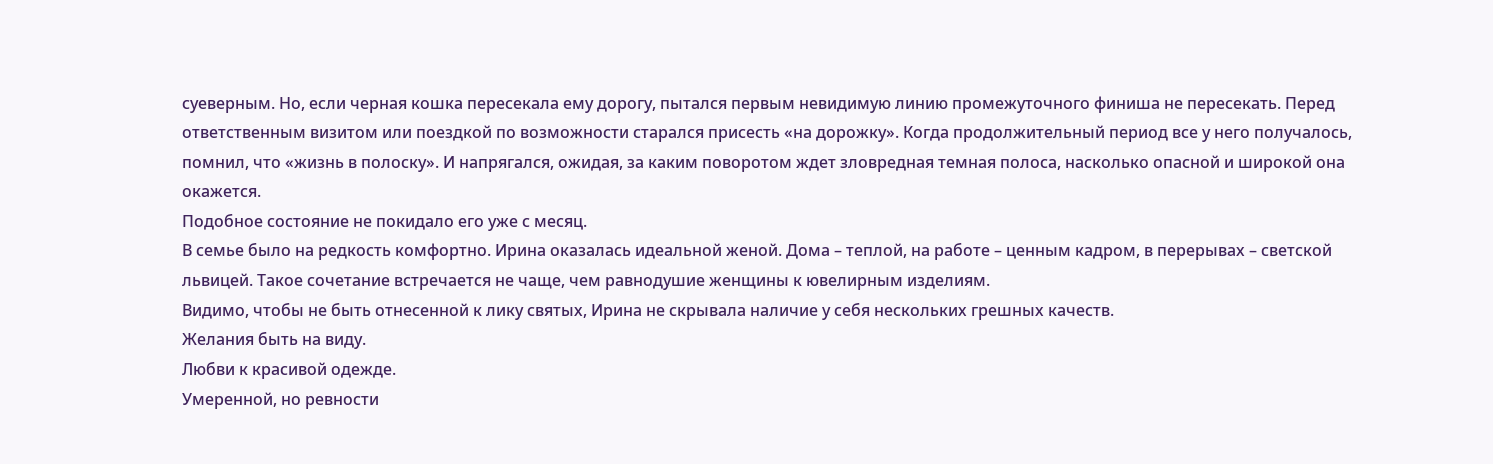суеверным. Но, если черная кошка пересекала ему дорогу, пытался первым невидимую линию промежуточного финиша не пересекать. Перед ответственным визитом или поездкой по возможности старался присесть «на дорожку». Когда продолжительный период все у него получалось, помнил, что «жизнь в полоску». И напрягался, ожидая, за каким поворотом ждет зловредная темная полоса, насколько опасной и широкой она окажется.
Подобное состояние не покидало его уже с месяц.
В семье было на редкость комфортно. Ирина оказалась идеальной женой. Дома – теплой, на работе – ценным кадром, в перерывах – светской львицей. Такое сочетание встречается не чаще, чем равнодушие женщины к ювелирным изделиям.
Видимо, чтобы не быть отнесенной к лику святых, Ирина не скрывала наличие у себя нескольких грешных качеств.
Желания быть на виду.
Любви к красивой одежде.
Умеренной, но ревности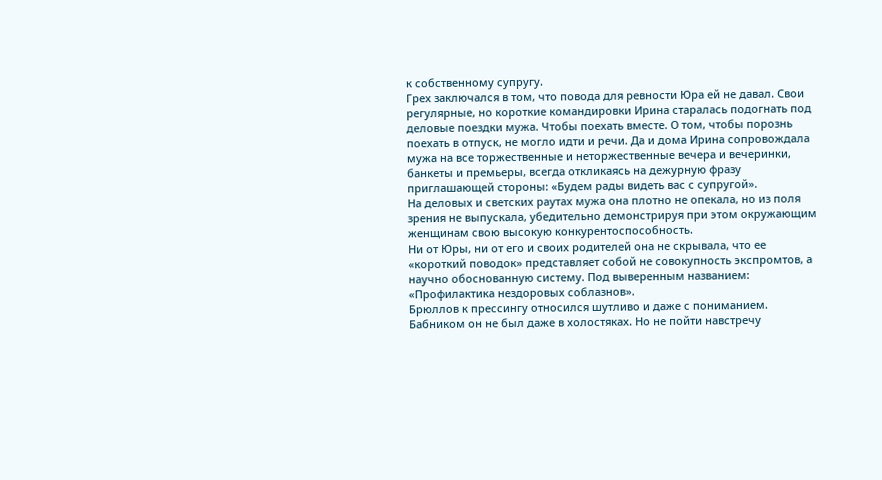к собственному супругу.
Грех заключался в том, что повода для ревности Юра ей не давал. Свои регулярные, но короткие командировки Ирина старалась подогнать под деловые поездки мужа. Чтобы поехать вместе. О том, чтобы порознь поехать в отпуск, не могло идти и речи. Да и дома Ирина сопровождала мужа на все торжественные и неторжественные вечера и вечеринки, банкеты и премьеры, всегда откликаясь на дежурную фразу приглашающей стороны: «Будем рады видеть вас с супругой».
На деловых и светских раутах мужа она плотно не опекала, но из поля зрения не выпускала, убедительно демонстрируя при этом окружающим женщинам свою высокую конкурентоспособность.
Ни от Юры, ни от его и своих родителей она не скрывала, что ее «короткий поводок» представляет собой не совокупность экспромтов, а научно обоснованную систему. Под выверенным названием: «Профилактика нездоровых соблазнов».
Брюллов к прессингу относился шутливо и даже с пониманием. Бабником он не был даже в холостяках. Но не пойти навстречу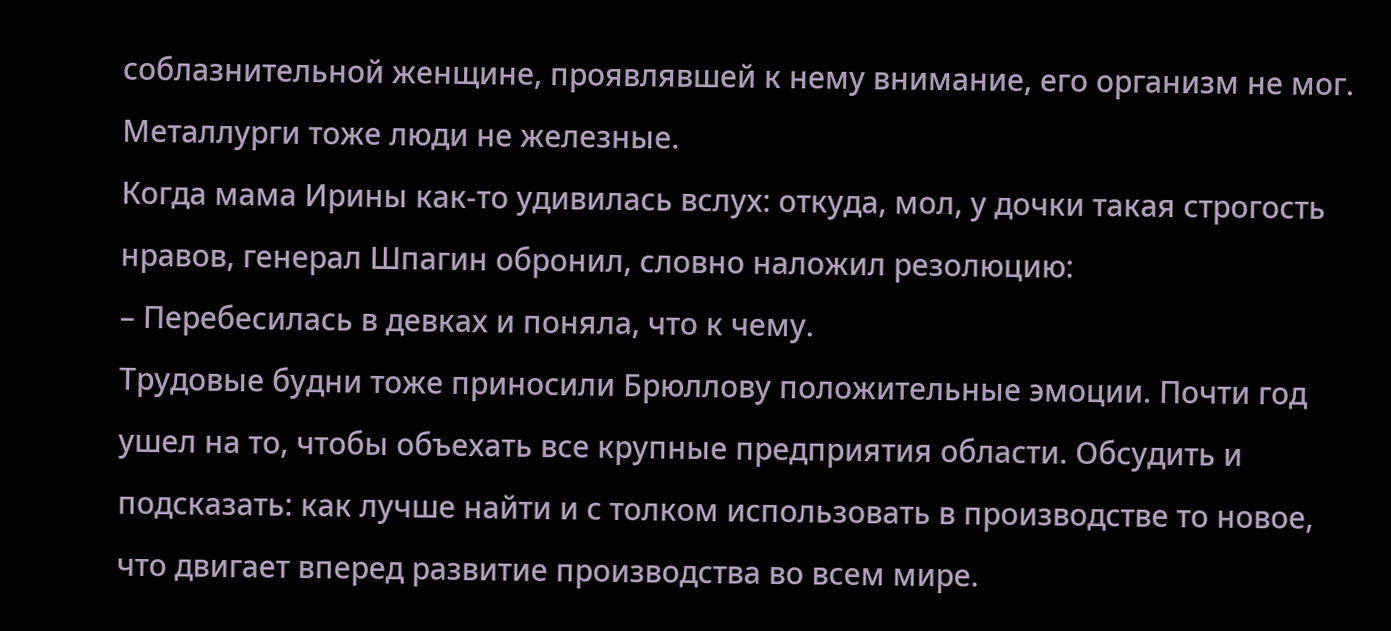соблазнительной женщине, проявлявшей к нему внимание, его организм не мог. Металлурги тоже люди не железные.
Когда мама Ирины как-то удивилась вслух: откуда, мол, у дочки такая строгость нравов, генерал Шпагин обронил, словно наложил резолюцию:
– Перебесилась в девках и поняла, что к чему.
Трудовые будни тоже приносили Брюллову положительные эмоции. Почти год ушел на то, чтобы объехать все крупные предприятия области. Обсудить и подсказать: как лучше найти и с толком использовать в производстве то новое, что двигает вперед развитие производства во всем мире.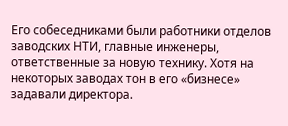Его собеседниками были работники отделов заводских НТИ, главные инженеры, ответственные за новую технику. Хотя на некоторых заводах тон в его «бизнесе» задавали директора.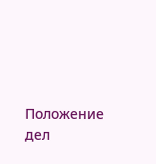Положение дел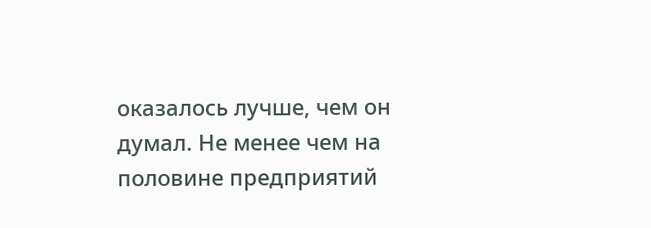оказалось лучше, чем он думал. Не менее чем на половине предприятий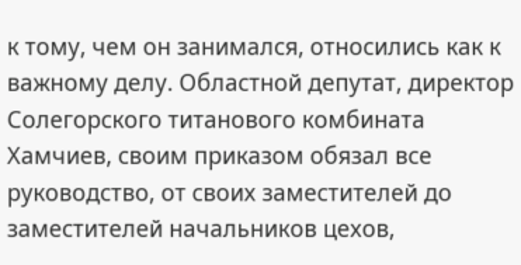к тому, чем он занимался, относились как к важному делу. Областной депутат, директор Солегорского титанового комбината Хамчиев, своим приказом обязал все руководство, от своих заместителей до заместителей начальников цехов,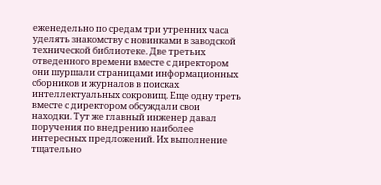еженедельно по средам три утренних часа уделять знакомству с новинками в заводской технической библиотеке. Две третьих отведенного времени вместе с директором они шуршали страницами информационных сборников и журналов в поисках интеллектуальных сокровищ. Еще одну треть вместе с директором обсуждали свои находки. Тут же главный инженер давал поручения по внедрению наиболее интересных предложений. Их выполнение тщательно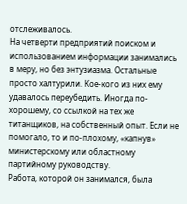отслеживалось.
На четверти предприятий поиском и использованием информации занимались в меру, но без энтузиазма. Остальные просто халтурили. Кое-кого из них ему удавалось переубедить. Иногда по-хорошему, со ссылкой на тех же титанщиков, на собственный опыт. Если не помогало, то и по-плохому, «капнув» министерскому или областному партийному руководству.
Работа, которой он занимался, была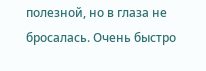полезной, но в глаза не бросалась. Очень быстро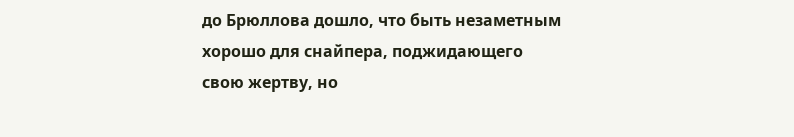до Брюллова дошло, что быть незаметным хорошо для снайпера, поджидающего свою жертву, но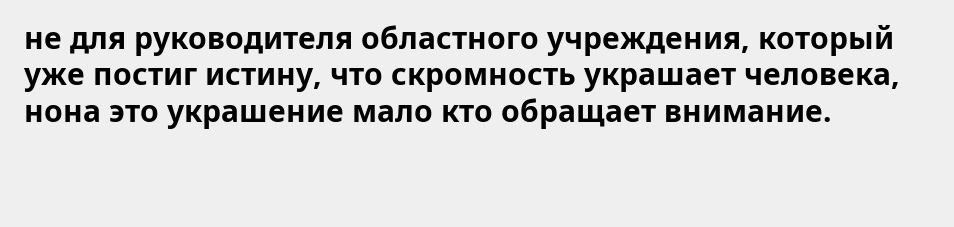не для руководителя областного учреждения, который уже постиг истину, что скромность украшает человека, нона это украшение мало кто обращает внимание.